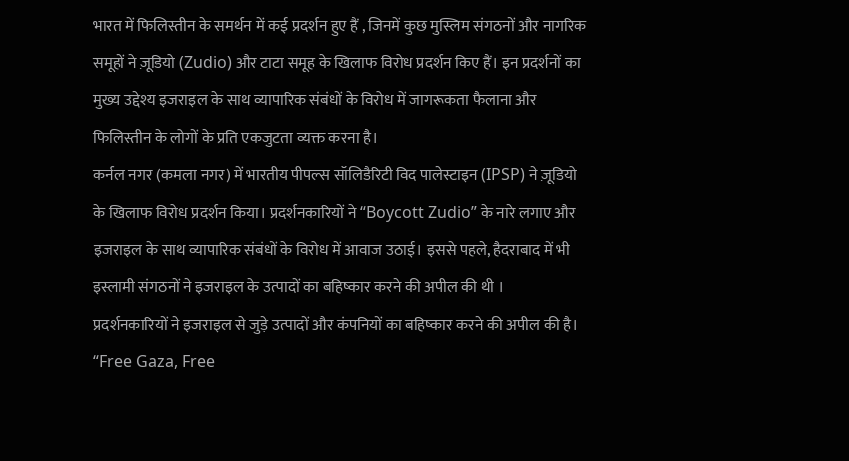भारत में फिलिस्तीन के समर्थन में कई प्रदर्शन हुए हैं , जिनमें कुछ मुस्लिम संगठनों और नागरिक समूहों ने ज़ूडियो (Zudio) और टाटा समूह के खिलाफ विरोध प्रदर्शन किए हैं। इन प्रदर्शनों का मुख्य उद्देश्य इजराइल के साथ व्यापारिक संबंधों के विरोध में जागरूकता फैलाना और फिलिस्तीन के लोगों के प्रति एकजुटता व्यक्त करना है।
कर्नल नगर (कमला नगर) में भारतीय पीपल्स सॉलिडैरिटी विद पालेस्टाइन (IPSP) ने ज़ूडियो के खिलाफ विरोध प्रदर्शन किया। प्रदर्शनकारियों ने “Boycott Zudio” के नारे लगाए और इजराइल के साथ व्यापारिक संबंधों के विरोध में आवाज उठाई। इससे पहले, हैदराबाद में भी इस्लामी संगठनों ने इजराइल के उत्पादों का बहिष्कार करने की अपील की थी ।
प्रदर्शनकारियों ने इजराइल से जुड़े उत्पादों और कंपनियों का बहिष्कार करने की अपील की है। “Free Gaza, Free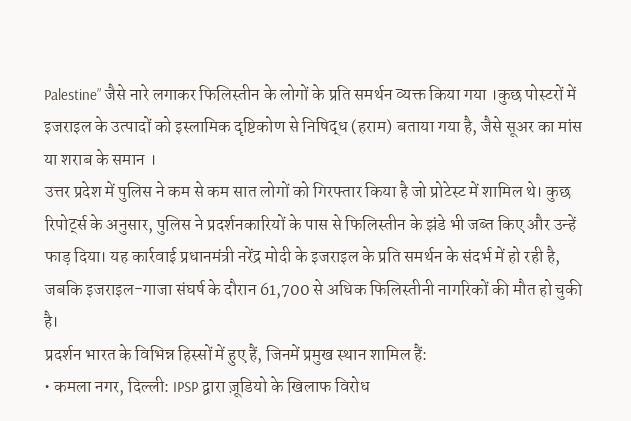Palestine” जैसे नारे लगाकर फिलिस्तीन के लोगों के प्रति समर्थन व्यक्त किया गया ।कुछ पोस्टरों में इजराइल के उत्पादों को इस्लामिक दृष्टिकोण से निषिद्ध (हराम) बताया गया है, जैसे सूअर का मांस या शराब के समान ।
उत्तर प्रदेश में पुलिस ने कम से कम सात लोगों को गिरफ्तार किया है जो प्रोटेस्ट में शामिल थे। कुछ रिपोर्ट्स के अनुसार, पुलिस ने प्रदर्शनकारियों के पास से फिलिस्तीन के झंडे भी जब्त किए और उन्हें फाड़ दिया। यह कार्रवाई प्रधानमंत्री नरेंद्र मोदी के इजराइल के प्रति समर्थन के संदर्भ में हो रही है, जबकि इजराइल-गाजा संघर्ष के दौरान 61,700 से अधिक फिलिस्तीनी नागरिकों की मौत हो चुकी है।
प्रदर्शन भारत के विभिन्न हिस्सों में हुए हैं, जिनमें प्रमुख स्थान शामिल हैं:
• कमला नगर, दिल्ली: IPSP द्वारा ज़ूडियो के खिलाफ विरोध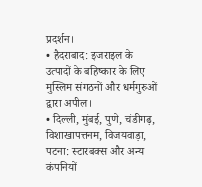प्रदर्शन।
• हैदराबाद: इजराइल के उत्पादों के बहिष्कार के लिए मुस्लिम संगठनों और धर्मगुरुओं द्वारा अपील।
• दिल्ली, मुंबई, पुणे, चंडीगढ़, विशाखापत्तनम, विजयवाड़ा, पटना: स्टारबक्स और अन्य कंपनियों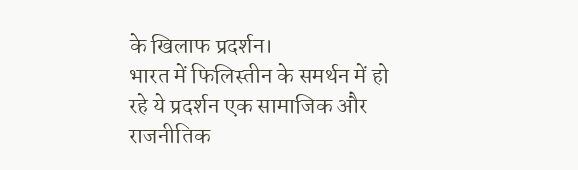के खिलाफ प्रदर्शन।
भारत में फिलिस्तीन के समर्थन में हो रहे ये प्रदर्शन एक सामाजिक और राजनीतिक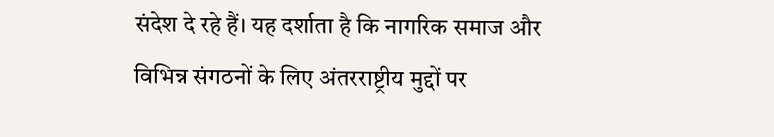संदेश दे रहे हैं। यह दर्शाता है कि नागरिक समाज और विभिन्न संगठनों के लिए अंतरराष्ट्रीय मुद्दों पर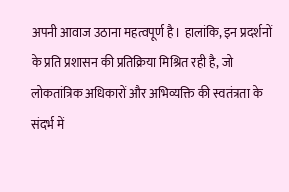अपनी आवाज उठाना महत्वपूर्ण है। हालांकि, इन प्रदर्शनों के प्रति प्रशासन की प्रतिक्रिया मिश्रित रही है, जो लोकतांत्रिक अधिकारों और अभिव्यक्ति की स्वतंत्रता के संदर्भ में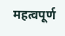महत्वपूर्ण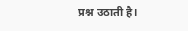प्रश्न उठाती है।